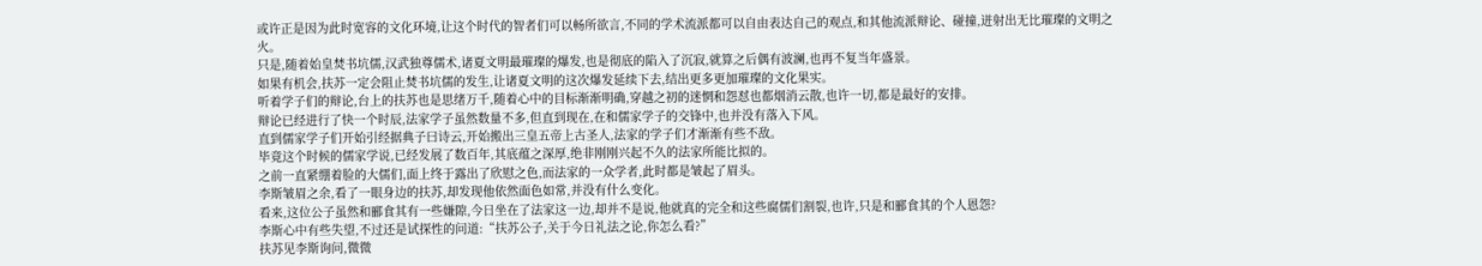或许正是因为此时宽容的文化环境,让这个时代的智者们可以畅所欲言,不同的学术流派都可以自由表达自己的观点,和其他流派辩论、碰撞,迸射出无比璀璨的文明之火。
只是,随着始皇焚书坑儒,汉武独尊儒术,诸夏文明最璀璨的爆发,也是彻底的陷入了沉寂,就算之后偶有波澜,也再不复当年盛景。
如果有机会,扶苏一定会阻止焚书坑儒的发生,让诸夏文明的这次爆发延续下去,结出更多更加璀璨的文化果实。
听着学子们的辩论,台上的扶苏也是思绪万千,随着心中的目标渐渐明确,穿越之初的迷惘和怨怼也都烟消云散,也许一切,都是最好的安排。
辩论已经进行了快一个时辰,法家学子虽然数量不多,但直到现在,在和儒家学子的交锋中,也并没有落入下风。
直到儒家学子们开始引经据典子曰诗云,开始搬出三皇五帝上古圣人,法家的学子们才渐渐有些不敌。
毕竟这个时候的儒家学说,已经发展了数百年,其底蕴之深厚,绝非刚刚兴起不久的法家所能比拟的。
之前一直紧绷着脸的大儒们,面上终于露出了欣慰之色,而法家的一众学者,此时都是皱起了眉头。
李斯皱眉之余,看了一眼身边的扶苏,却发现他依然面色如常,并没有什么变化。
看来,这位公子虽然和郦食其有一些嫌隙,今日坐在了法家这一边,却并不是说,他就真的完全和这些腐儒们割裂,也许,只是和郦食其的个人恩怨?
李斯心中有些失望,不过还是试探性的问道:“扶苏公子,关于今日礼法之论,你怎么看?”
扶苏见李斯询问,微微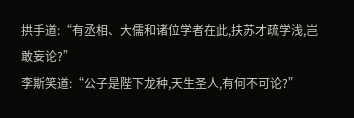拱手道:“有丞相、大儒和诸位学者在此,扶苏才疏学浅,岂敢妄论?”
李斯笑道:“公子是陛下龙种,天生圣人,有何不可论?”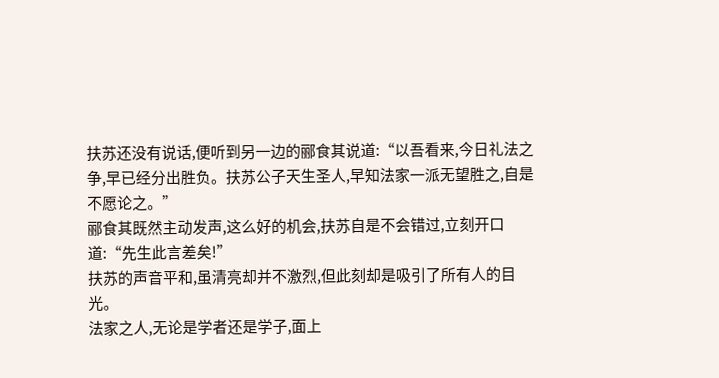扶苏还没有说话,便听到另一边的郦食其说道:“以吾看来,今日礼法之争,早已经分出胜负。扶苏公子天生圣人,早知法家一派无望胜之,自是不愿论之。”
郦食其既然主动发声,这么好的机会,扶苏自是不会错过,立刻开口道:“先生此言差矣!”
扶苏的声音平和,虽清亮却并不激烈,但此刻却是吸引了所有人的目光。
法家之人,无论是学者还是学子,面上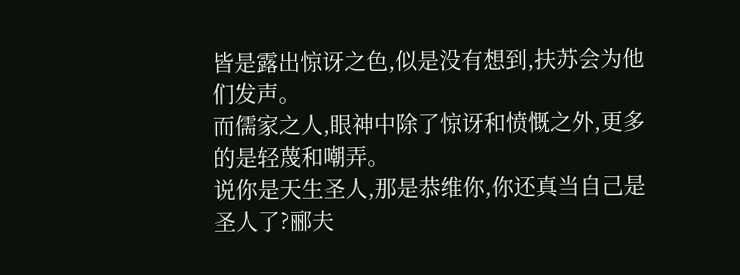皆是露出惊讶之色,似是没有想到,扶苏会为他们发声。
而儒家之人,眼神中除了惊讶和愤慨之外,更多的是轻蔑和嘲弄。
说你是天生圣人,那是恭维你,你还真当自己是圣人了?郦夫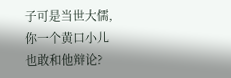子可是当世大儒,你一个黄口小儿也敢和他辩论?